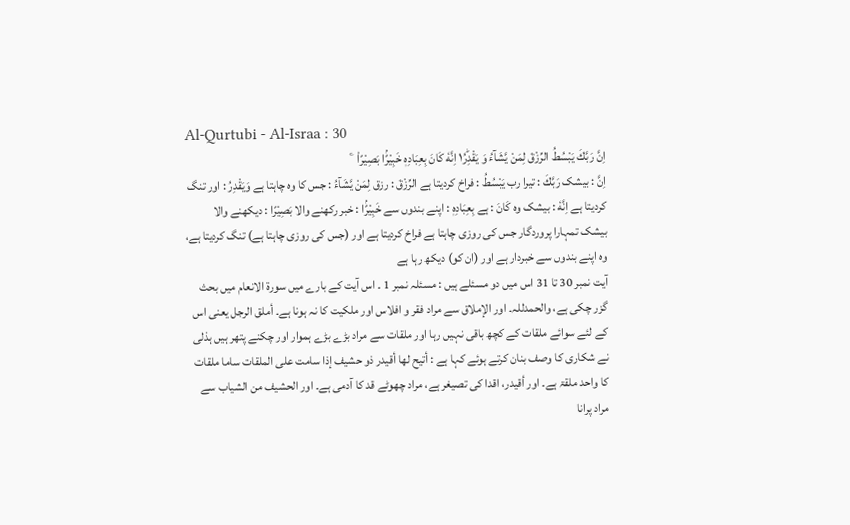Al-Qurtubi - Al-Israa : 30
اِنَّ رَبَّكَ یَبْسُطُ الرِّزْقَ لِمَنْ یَّشَآءُ وَ یَقْدِرُ١ؕ اِنَّهٗ كَانَ بِعِبَادِهٖ خَبِیْرًۢا بَصِیْرًا۠   ۧ
اِنَّ : بیشک رَبَّكَ : تیرا رب يَبْسُطُ : فراخ کردیتا ہے الرِّزْقَ : رزق لِمَنْ يَّشَآءُ : جس کا وہ چاہتا ہے وَيَقْدِرُ : اور تنگ کردیتا ہے اِنَّهٗ : بیشک وہ كَانَ : ہے بِعِبَادِهٖ : اپنے بندوں سے خَبِيْرًۢا : خبر رکھنے والا بَصِيْرًا : دیکھنے والا
بیشک تمہارا پروردگار جس کی روزی چاہتا ہے فراخ کردیتا ہے اور (جس کی روزی چاہتا ہے) تنگ کردیتا ہے، وہ اپنے بندوں سے خبردار ہے اور (ان کو) دیکھ رہا ہے
آیت نمبر 30 تا 31 اس میں دو مسئلے ہیں : مسئلہ نمبر 1 ۔ اس آیت کے بارے میں سورة الانعام میں بحث گزر چکی ہے، والحمدللہ۔ اور الإملاق سے مراد فقر و افلاس اور ملکیت کا نہ ہونا ہے۔ أملق الرجل یعنی اس کے لئے سوائے ملقات کے کچھ باقی نہیں رہا اور ملقات سے مراد بڑے بڑے ہموار اور چکنے پتھر ہیں ہذلی نے شکاری کا وصف بنان کرتے ہوئے کہا ہے : أتیح لھا أقیدر ذو حشیف إذا سامت علی الملقات ساما ملقات کا واحد ملقۃ ہے۔ اور أقیدر، اقدا کی تصیغر ہے، مراد چھوٹے قد کا آدمی ہے۔ اور الحشیف من الشیاب سے مراد پرانا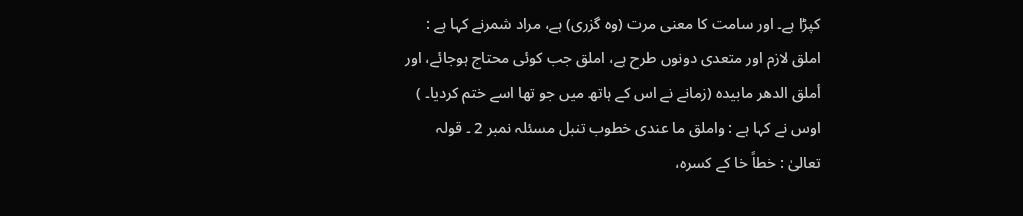کپڑا ہے۔ اور سامت کا معنی مرت (وہ گزری) ہے، مراد شمرنے کہا ہے : املق لازم اور متعدی دونوں طرح ہے، املق جب کوئی محتاج ہوجائے، اور أملق الدھر مابیدہ (زمانے نے اس کے ہاتھ میں جو تھا اسے ختم کردیا۔ ) اوس نے کہا ہے : واملق ما عندی خطوب تنبل مسئلہ نمبر 2 ۔ قولہ تعالیٰ : خطاً خا کے کسرہ،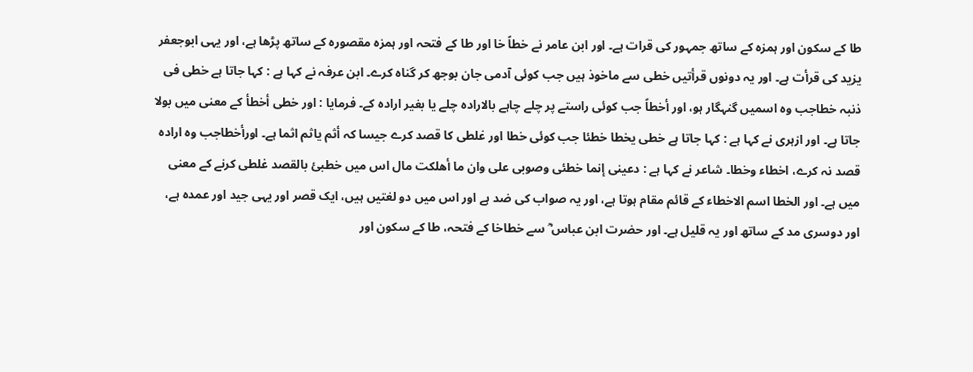طا کے سکون اور ہمزہ کے ساتھ جمہور کی قرات ہے۔ اور ابن عامر نے خطاً خا اور طا کے فتحہ اور ہمزہ مقصورہ کے ساتھ پڑھا ہے، اور یہی ابوجعفر یزید کی قرأت ہے۔ اور یہ دونوں قرأتیں خطی سے ماخوذ ہیں جب کوئی آدمی جان بوجھ کر گناہ کرے۔ ابن عرفہ نے کہا ہے : کہا جاتا ہے خطی فی ذنبہ خطاجب وہ اسمیں گنہگار ہو، اور أخطاً جب کوئی راستے پر چلے چاہے بالارادہ چلے یا بغیر ارادہ کے۔ فرمایا : اور خطی أخطأ کے معنی میں بولا جاتا ہے۔ اور ازہری نے کہا ہے : کہا جاتا ہے خطی یخطا خطئا جب کوئی خطا اور غلطی کا قصد کرے جیسا کہ أثم یاثم اثما ہے۔ اورأخطاجب وہ ارادہ قصد نہ کرے، اخطاء وخطا۔ شاعر نے کہا ہے : دعینی إنما خطئی وصوبی علی وان ما أھلکت مال اس میں خطبئ بالقصد غلطی کرنے کے معنی میں ہے۔ اور الخطا اسم الاخطاء کے قائم مقام ہوتا ہے، اور یہ صواب کی ضد ہے اور اس میں دو لغتیں ہیں، ایک قصر اور یہی جید اور عمدہ ہے، اور دوسری مد کے ساتھ اور یہ قلیل ہے۔ اور حضرت ابن عباس ؓ سے خطاخا کے فتحہ، طا کے سکون اور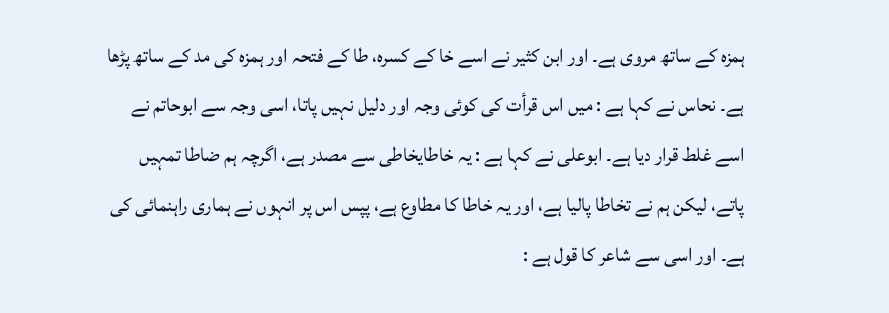ہمزہ کے ساتھ مروی ہے۔ اور ابن کثیر نے اسے خا کے کسرہ، طا کے فتحہ اور ہمزہ کی مد کے ساتھ پڑھا ہے۔ نحاس نے کہا ہے : میں اس قرأت کی کوئی وجہ اور دلیل نہیں پاتا، اسی وجہ سے ابوحاتم نے اسے غلط قرار دیا ہے۔ ابوعلی نے کہا ہے : یہ خاطایخاطی سے مصدر ہے، اگرچہ ہم ضاطا تمہیں پاتے، لیکن ہم نے تخاطا پالیا ہے، اور یہ خاطا کا مطاوع ہے، پپس اس پر انہوں نے ہماری راہنمائی کی ہے۔ اور اسی سے شاعر کا قول ہے :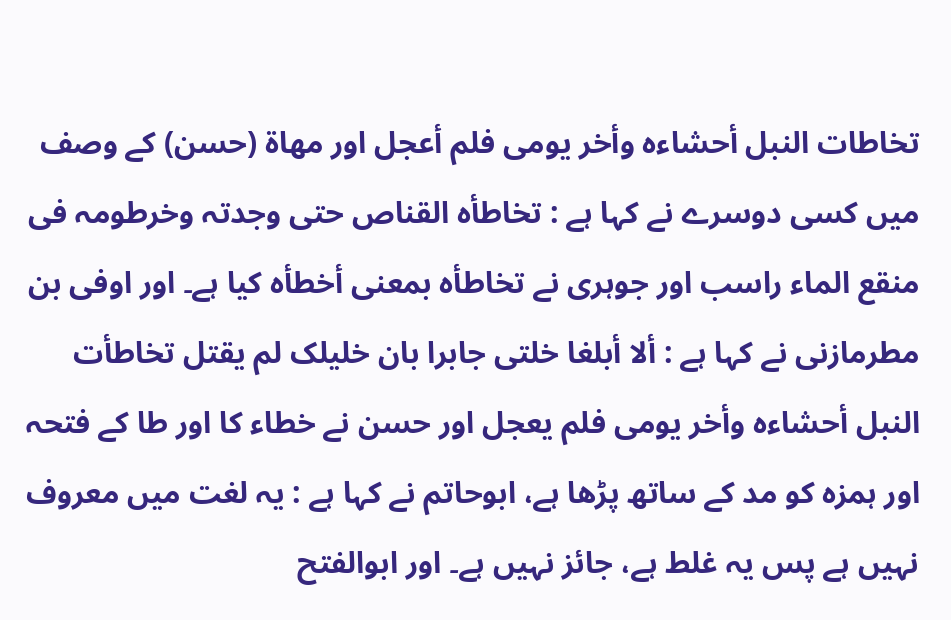تخاطات النبل أحشاءہ وأخر یومی فلم أعجل اور مھاۃ (حسن) کے وصف میں کسی دوسرے نے کہا ہے : تخاطأہ القناص حتی وجدتہ وخرطومہ فی منقع الماء راسب اور جوہری نے تخاطأہ بمعنی أخطأہ کیا ہے۔ اور اوفی بن مطرمازنی نے کہا ہے : ألا أبلغا خلتی جابرا بان خلیلک لم یقتل تخاطأت النبل أحشاءہ وأخر یومی فلم یعجل اور حسن نے خطاء کا اور طا کے فتحہ اور ہمزہ کو مد کے ساتھ پڑھا ہے، ابوحاتم نے کہا ہے : یہ لغت میں معروف نہیں ہے پس یہ غلط ہے، جائز نہیں ہے۔ اور ابوالفتح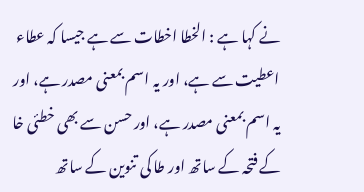نے کہا ہے : الخطا اخطات سے ہے جیسا کہ عطاء اعطیت سے ہے، اور یہ اسم بمعنی مصدر ہے، اور یہ اسم بمعنی مصدر ہے، اور حسن سے بھی خطئی خا کے فتحہ کے ساتھ اور طا کی تنوین کے ساتھ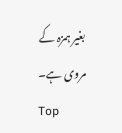بغیر ہمزہ کے مروی ہے۔
Top